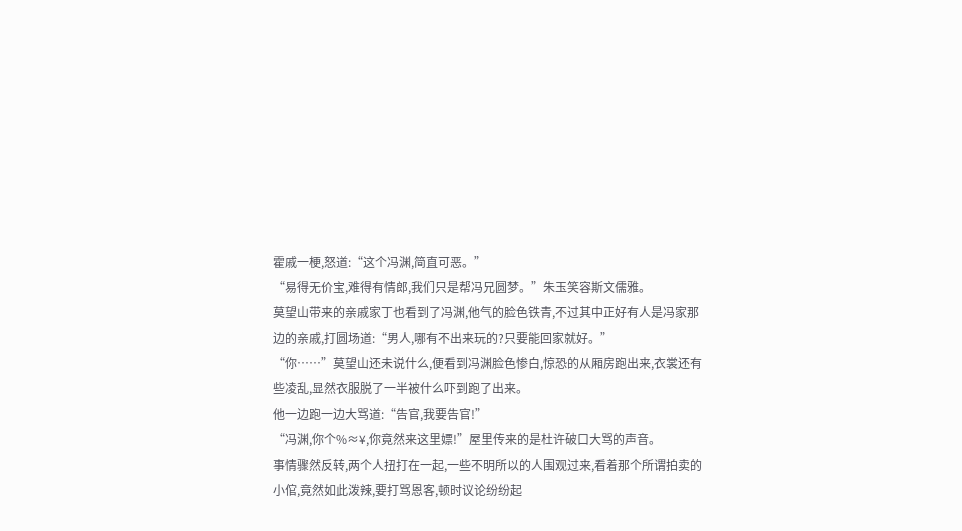霍戚一梗,怒道:“这个冯渊,简直可恶。”
“易得无价宝,难得有情郎,我们只是帮冯兄圆梦。”朱玉笑容斯文儒雅。
莫望山带来的亲戚家丁也看到了冯渊,他气的脸色铁青,不过其中正好有人是冯家那边的亲戚,打圆场道:“男人,哪有不出来玩的?只要能回家就好。”
“你……”莫望山还未说什么,便看到冯渊脸色惨白,惊恐的从厢房跑出来,衣裳还有些凌乱,显然衣服脱了一半被什么吓到跑了出来。
他一边跑一边大骂道:“告官,我要告官!”
“冯渊,你个%≈¥,你竟然来这里嫖!”屋里传来的是杜许破口大骂的声音。
事情骤然反转,两个人扭打在一起,一些不明所以的人围观过来,看着那个所谓拍卖的小倌,竟然如此泼辣,要打骂恩客,顿时议论纷纷起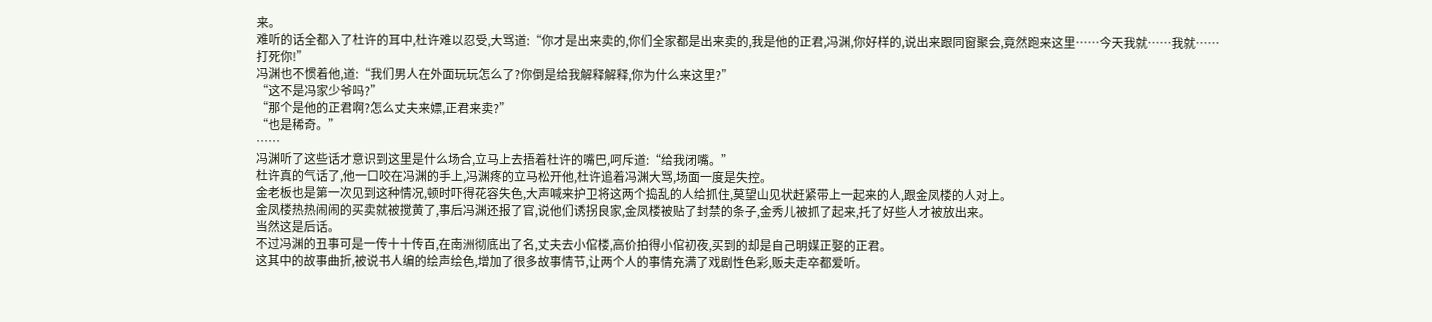来。
难听的话全都入了杜许的耳中,杜许难以忍受,大骂道:“你才是出来卖的,你们全家都是出来卖的,我是他的正君,冯渊,你好样的,说出来跟同窗聚会,竟然跑来这里……今天我就……我就……打死你!”
冯渊也不惯着他,道:“我们男人在外面玩玩怎么了?你倒是给我解释解释,你为什么来这里?”
“这不是冯家少爷吗?”
“那个是他的正君啊?怎么丈夫来嫖,正君来卖?”
“也是稀奇。”
……
冯渊听了这些话才意识到这里是什么场合,立马上去捂着杜许的嘴巴,呵斥道:“给我闭嘴。”
杜许真的气话了,他一口咬在冯渊的手上,冯渊疼的立马松开他,杜许追着冯渊大骂,场面一度是失控。
金老板也是第一次见到这种情况,顿时吓得花容失色,大声喊来护卫将这两个捣乱的人给抓住,莫望山见状赶紧带上一起来的人,跟金凤楼的人对上。
金凤楼热热闹闹的买卖就被搅黄了,事后冯渊还报了官,说他们诱拐良家,金凤楼被贴了封禁的条子,金秀儿被抓了起来,托了好些人才被放出来。
当然这是后话。
不过冯渊的丑事可是一传十十传百,在南洲彻底出了名,丈夫去小倌楼,高价拍得小倌初夜,买到的却是自己明媒正娶的正君。
这其中的故事曲折,被说书人编的绘声绘色,增加了很多故事情节,让两个人的事情充满了戏剧性色彩,贩夫走卒都爱听。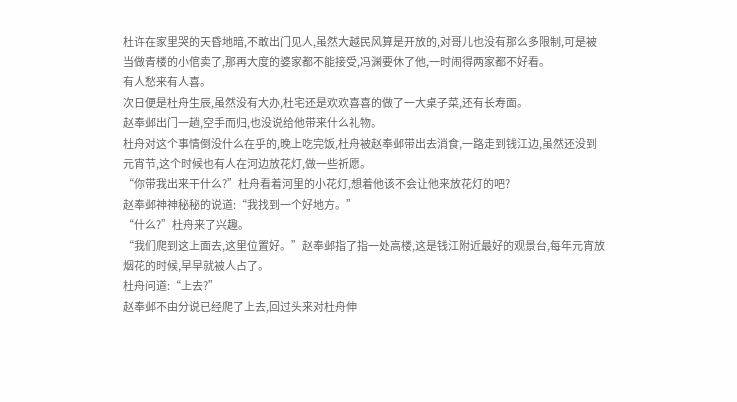杜许在家里哭的天昏地暗,不敢出门见人,虽然大越民风算是开放的,对哥儿也没有那么多限制,可是被当做青楼的小倌卖了,那再大度的婆家都不能接受,冯渊要休了他,一时闹得两家都不好看。
有人愁来有人喜。
次日便是杜舟生辰,虽然没有大办,杜宅还是欢欢喜喜的做了一大桌子菜,还有长寿面。
赵奉邺出门一趟,空手而归,也没说给他带来什么礼物。
杜舟对这个事情倒没什么在乎的,晚上吃完饭,杜舟被赵奉邺带出去消食,一路走到钱江边,虽然还没到元宵节,这个时候也有人在河边放花灯,做一些祈愿。
“你带我出来干什么?”杜舟看着河里的小花灯,想着他该不会让他来放花灯的吧?
赵奉邺神神秘秘的说道:“我找到一个好地方。”
“什么?”杜舟来了兴趣。
“我们爬到这上面去,这里位置好。”赵奉邺指了指一处高楼,这是钱江附近最好的观景台,每年元宵放烟花的时候,早早就被人占了。
杜舟问道:“上去?”
赵奉邺不由分说已经爬了上去,回过头来对杜舟伸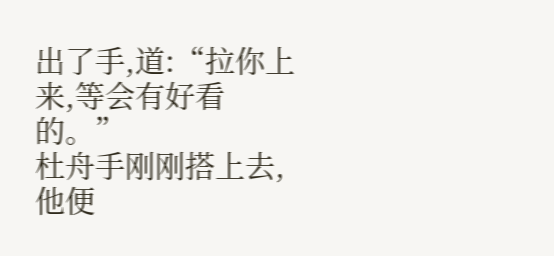出了手,道:“拉你上来,等会有好看的。”
杜舟手刚刚搭上去,他便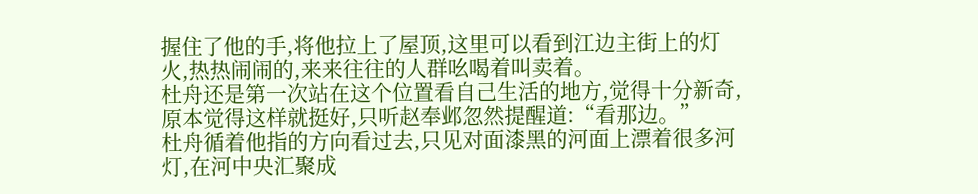握住了他的手,将他拉上了屋顶,这里可以看到江边主街上的灯火,热热闹闹的,来来往往的人群吆喝着叫卖着。
杜舟还是第一次站在这个位置看自己生活的地方,觉得十分新奇,原本觉得这样就挺好,只听赵奉邺忽然提醒道:“看那边。”
杜舟循着他指的方向看过去,只见对面漆黑的河面上漂着很多河灯,在河中央汇聚成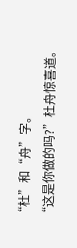“杜”和“舟”字。
“这是你做的吗?”杜舟惊喜道。